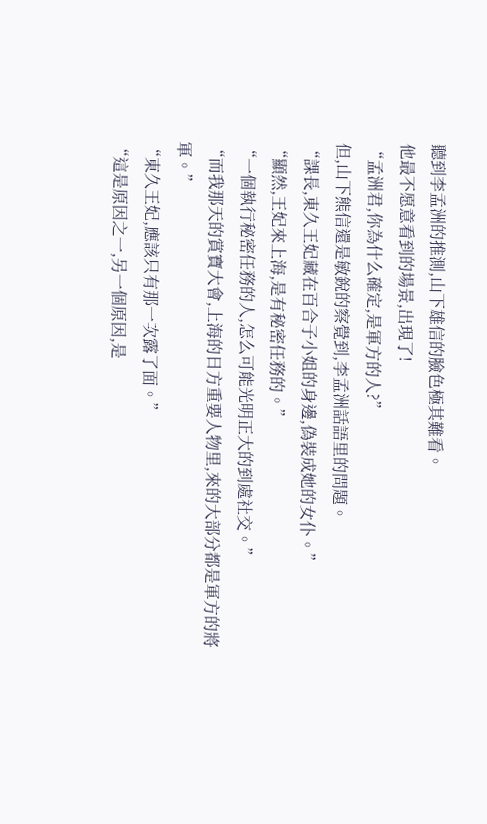聽到李孟洲的推測,山下雄信的臉色極其難看。
他最不愿意看到的場景,出現了!
“孟洲君,你為什么確定,是軍方的人?”
但,山下熊信還是敏銳的察覺到,李孟洲話語里的問題。
“課長,東久王妃藏在百合子小姐的身邊,偽裝成她的女仆。”
“顯然,王妃來上海,是有秘密任務的。”
“一個執行秘密任務的人,怎么可能光明正大的到處社交。”
“而我那天的賞寶大會,上海的日方重要人物里,來的大部分都是軍方的將軍。”
“東久王妃,應該只有那一次露了面。”
“這是原因之一,另一個原因,是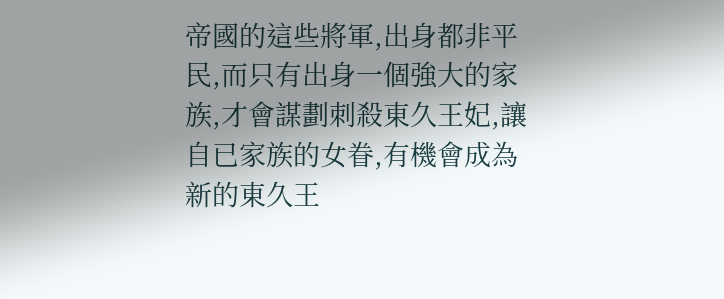帝國的這些將軍,出身都非平民,而只有出身一個強大的家族,才會謀劃刺殺東久王妃,讓自已家族的女眷,有機會成為新的東久王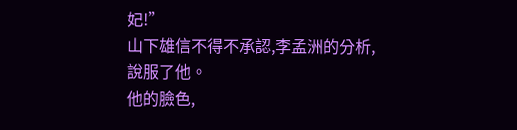妃!”
山下雄信不得不承認,李孟洲的分析,說服了他。
他的臉色,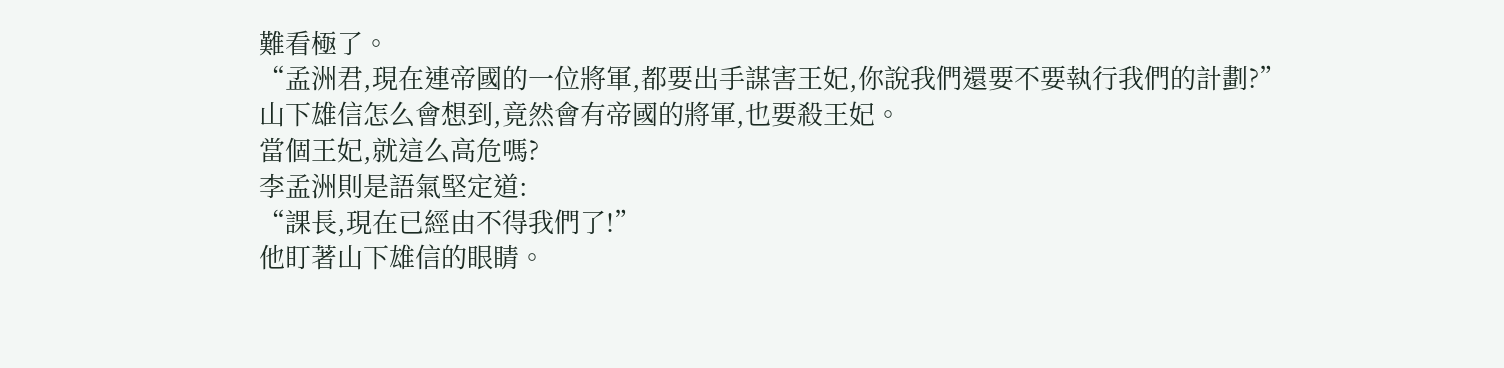難看極了。
“孟洲君,現在連帝國的一位將軍,都要出手謀害王妃,你說我們還要不要執行我們的計劃?”
山下雄信怎么會想到,竟然會有帝國的將軍,也要殺王妃。
當個王妃,就這么高危嗎?
李孟洲則是語氣堅定道:
“課長,現在已經由不得我們了!”
他盯著山下雄信的眼睛。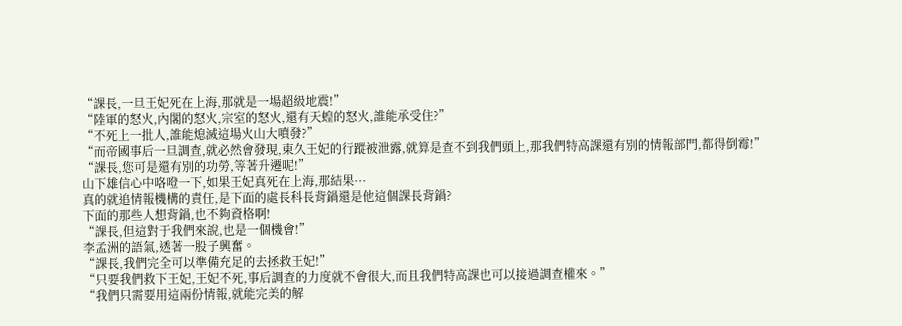“課長,一旦王妃死在上海,那就是一場超級地震!”
“陸軍的怒火,內閣的怒火,宗室的怒火,還有天蝗的怒火,誰能承受住?”
“不死上一批人,誰能熄滅這場火山大噴發?”
“而帝國事后一旦調查,就必然會發現,東久王妃的行蹤被泄露,就算是查不到我們頭上,那我們特高課還有別的情報部門,都得倒霉!”
“課長,您可是還有別的功勞,等著升遷呢!”
山下雄信心中咯噔一下,如果王妃真死在上海,那結果···
真的就追情報機構的責任,是下面的處長科長背鍋還是他這個課長背鍋?
下面的那些人想背鍋,也不夠資格啊!
“課長,但這對于我們來說,也是一個機會!”
李孟洲的語氣,透著一股子興奮。
“課長,我們完全可以準備充足的去拯救王妃!”
“只要我們救下王妃,王妃不死,事后調查的力度就不會很大,而且我們特高課也可以接過調查權來。”
“我們只需要用這兩份情報,就能完美的解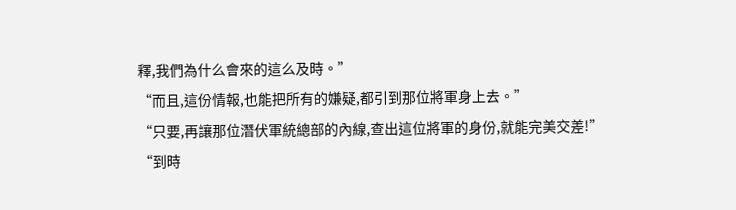釋,我們為什么會來的這么及時。”
“而且,這份情報,也能把所有的嫌疑,都引到那位將軍身上去。”
“只要,再讓那位潛伏軍統總部的內線,查出這位將軍的身份,就能完美交差!”
“到時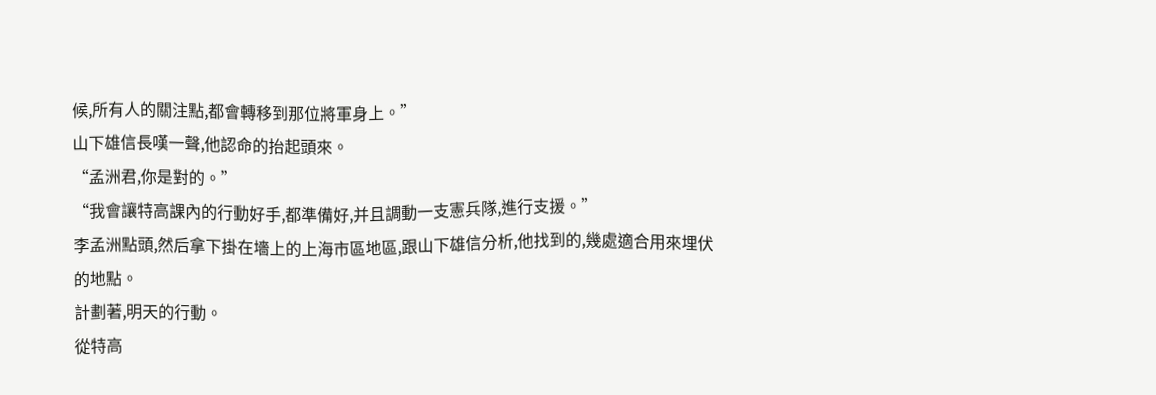候,所有人的關注點,都會轉移到那位將軍身上。”
山下雄信長嘆一聲,他認命的抬起頭來。
“孟洲君,你是對的。”
“我會讓特高課內的行動好手,都準備好,并且調動一支憲兵隊,進行支援。”
李孟洲點頭,然后拿下掛在墻上的上海市區地區,跟山下雄信分析,他找到的,幾處適合用來埋伏的地點。
計劃著,明天的行動。
從特高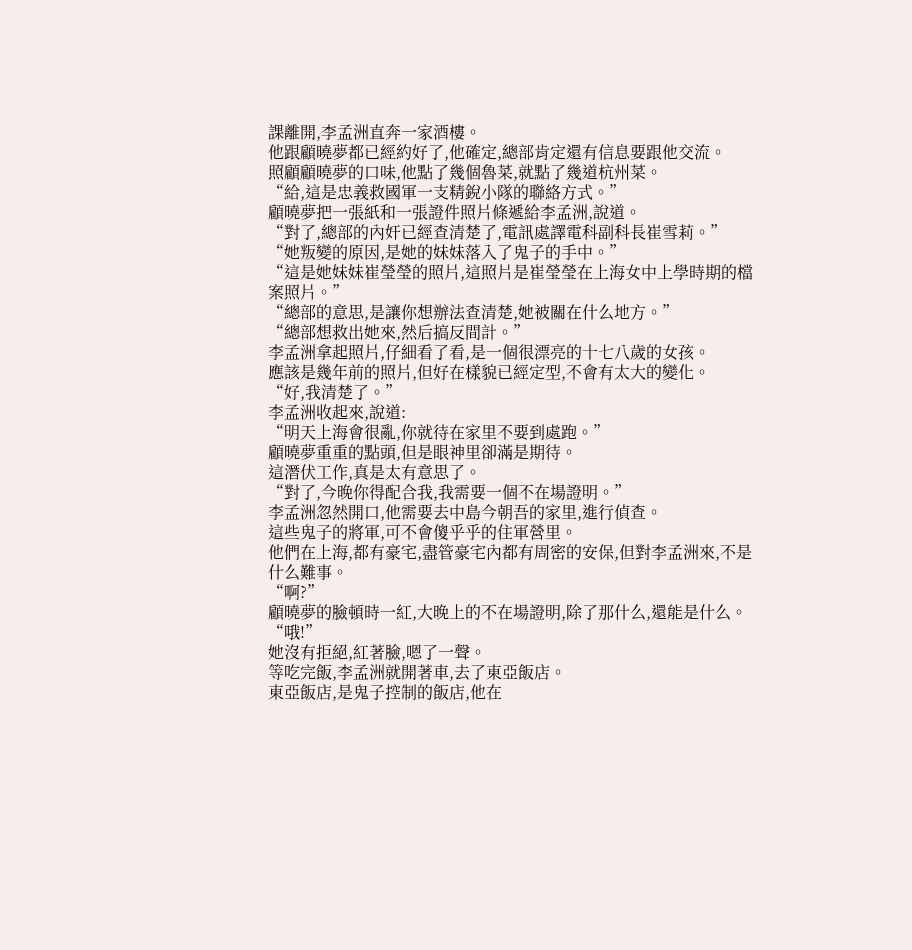課離開,李孟洲直奔一家酒樓。
他跟顧曉夢都已經約好了,他確定,總部肯定還有信息要跟他交流。
照顧顧曉夢的口味,他點了幾個魯菜,就點了幾道杭州菜。
“給,這是忠義救國軍一支精銳小隊的聯絡方式。”
顧曉夢把一張紙和一張證件照片條遞給李孟洲,說道。
“對了,總部的內奸已經查清楚了,電訊處譯電科副科長崔雪莉。”
“她叛變的原因,是她的妹妹落入了鬼子的手中。”
“這是她妹妹崔瑩瑩的照片,這照片是崔瑩瑩在上海女中上學時期的檔案照片。”
“總部的意思,是讓你想辦法查清楚,她被關在什么地方。”
“總部想救出她來,然后搞反間計。”
李孟洲拿起照片,仔細看了看,是一個很漂亮的十七八歲的女孩。
應該是幾年前的照片,但好在樣貌已經定型,不會有太大的變化。
“好,我清楚了。”
李孟洲收起來,說道:
“明天上海會很亂,你就待在家里不要到處跑。”
顧曉夢重重的點頭,但是眼神里卻滿是期待。
這潛伏工作,真是太有意思了。
“對了,今晚你得配合我,我需要一個不在場證明。”
李孟洲忽然開口,他需要去中島今朝吾的家里,進行偵查。
這些鬼子的將軍,可不會傻乎乎的住軍營里。
他們在上海,都有豪宅,盡管豪宅內都有周密的安保,但對李孟洲來,不是什么難事。
“啊?”
顧曉夢的臉頓時一紅,大晚上的不在場證明,除了那什么,還能是什么。
“哦!”
她沒有拒絕,紅著臉,嗯了一聲。
等吃完飯,李孟洲就開著車,去了東亞飯店。
東亞飯店,是鬼子控制的飯店,他在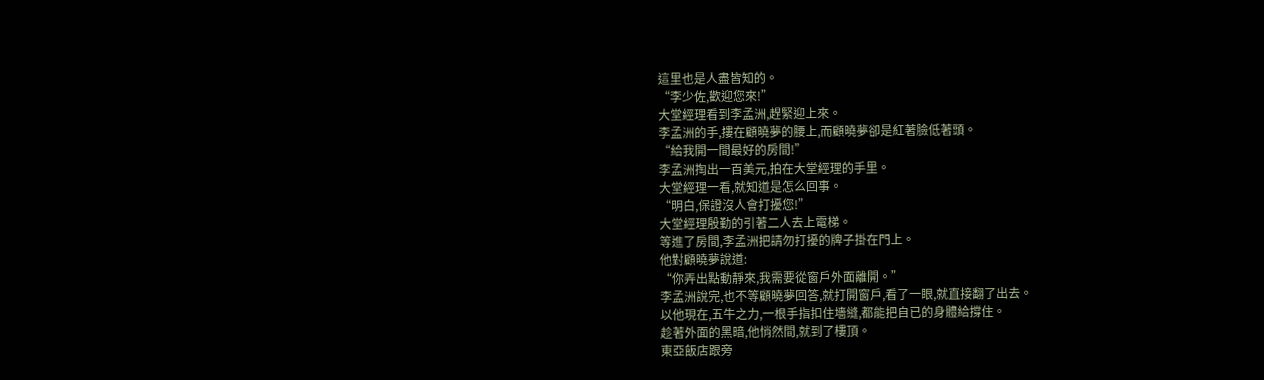這里也是人盡皆知的。
“李少佐,歡迎您來!”
大堂經理看到李孟洲,趕緊迎上來。
李孟洲的手,摟在顧曉夢的腰上,而顧曉夢卻是紅著臉低著頭。
“給我開一間最好的房間!”
李孟洲掏出一百美元,拍在大堂經理的手里。
大堂經理一看,就知道是怎么回事。
“明白,保證沒人會打擾您!”
大堂經理殷勤的引著二人去上電梯。
等進了房間,李孟洲把請勿打擾的牌子掛在門上。
他對顧曉夢說道:
“你弄出點動靜來,我需要從窗戶外面離開。”
李孟洲說完,也不等顧曉夢回答,就打開窗戶,看了一眼,就直接翻了出去。
以他現在,五牛之力,一根手指扣住墻縫,都能把自已的身體給撐住。
趁著外面的黑暗,他悄然間,就到了樓頂。
東亞飯店跟旁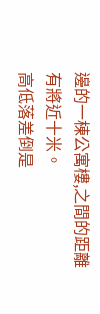邊的一棟公寓樓,之間的距離有將近十米。
高低落差倒是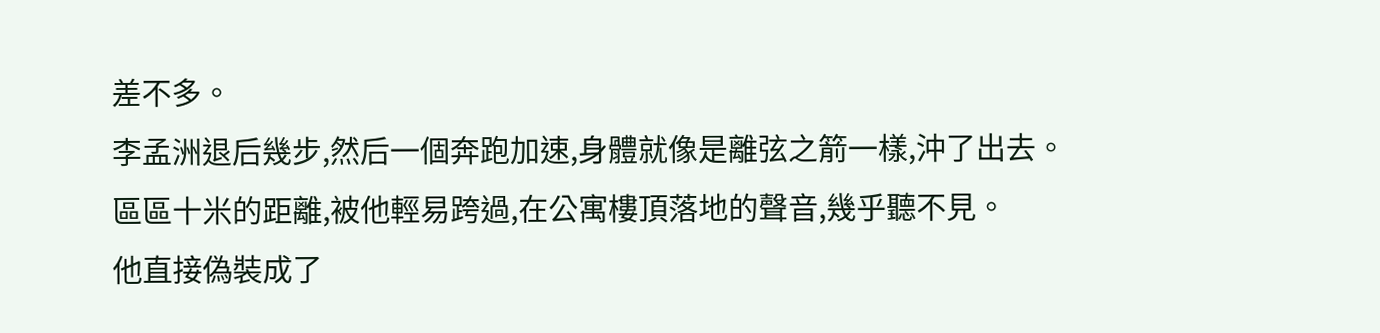差不多。
李孟洲退后幾步,然后一個奔跑加速,身體就像是離弦之箭一樣,沖了出去。
區區十米的距離,被他輕易跨過,在公寓樓頂落地的聲音,幾乎聽不見。
他直接偽裝成了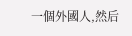一個外國人,然后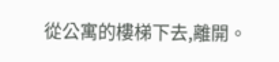從公寓的樓梯下去,離開。